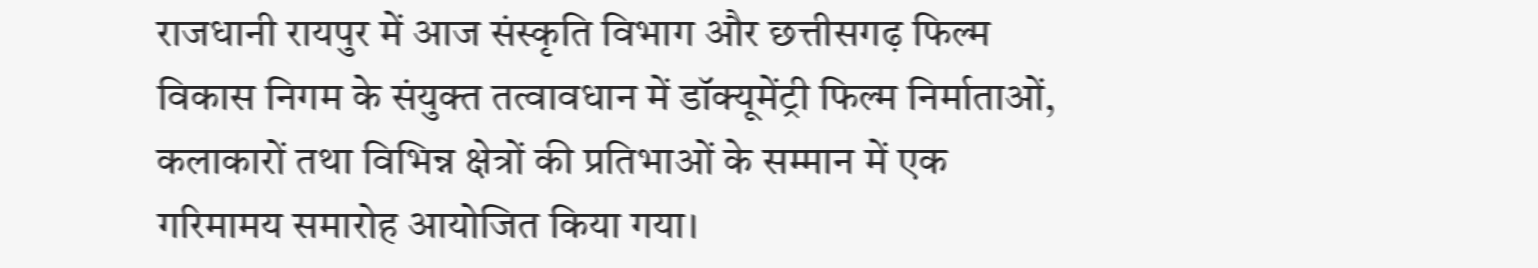राजधानी रायपुर में आज संस्कृति विभाग और छत्तीसगढ़ फिल्म विकास निगम के संयुक्त तत्वावधान में डॉक्यूमेंट्री फिल्म निर्माताओं, कलाकारों तथा विभिन्न क्षेत्रों की प्रतिभाओं के सम्मान में एक गरिमामय समारोह आयोजित किया गया।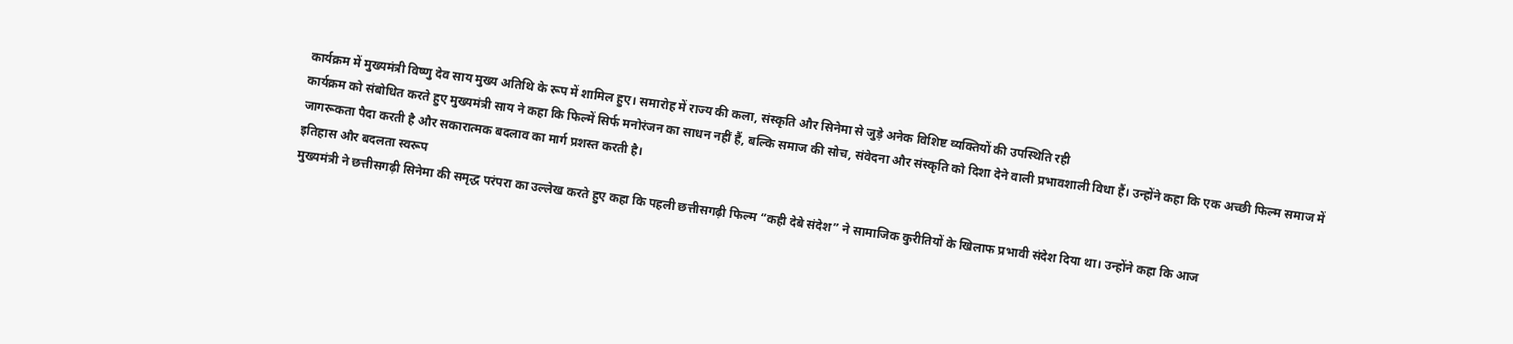कार्यक्रम में मुख्यमंत्री विष्णु देव साय मुख्य अतिथि के रूप में शामिल हुए। समारोह में राज्य की कला, संस्कृति और सिनेमा से जुड़े अनेक विशिष्ट व्यक्तियों की उपस्थिति रही
कार्यक्रम को संबोधित करते हुए मुख्यमंत्री साय ने कहा कि फिल्में सिर्फ मनोरंजन का साधन नहीं हैं, बल्कि समाज की सोच, संवेदना और संस्कृति को दिशा देने वाली प्रभावशाली विधा हैं। उन्होंने कहा कि एक अच्छी फिल्म समाज में जागरूकता पैदा करती है और सकारात्मक बदलाव का मार्ग प्रशस्त करती है।
इतिहास और बदलता स्वरूप
मुख्यमंत्री ने छत्तीसगढ़ी सिनेमा की समृद्ध परंपरा का उल्लेख करते हुए कहा कि पहली छत्तीसगढ़ी फिल्म “कही देबे संदेश” ने सामाजिक कुरीतियों के खिलाफ प्रभावी संदेश दिया था। उन्होंने कहा कि आज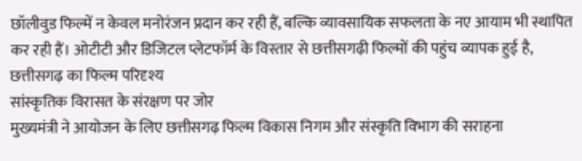छॉलीवुड फिल्में न केवल मनोरंजन प्रदान कर रही हैं, बल्कि व्यावसायिक सफलता के नए आयाम भी स्थापित कर रही हैं। ओटीटी और डिजिटल प्लेटफॉर्म के विस्तार से छत्तीसगढ़ी फिल्मों की पहुंच व्यापक हुई है,
छत्तीसगढ़ का फिल्म परिदृश्य
सांस्कृतिक विरासत के संरक्षण पर जोर
मुख्यमंत्री ने आयोजन के लिए छत्तीसगढ़ फिल्म विकास निगम और संस्कृति विभाग की सराहना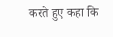करते हुए कहा कि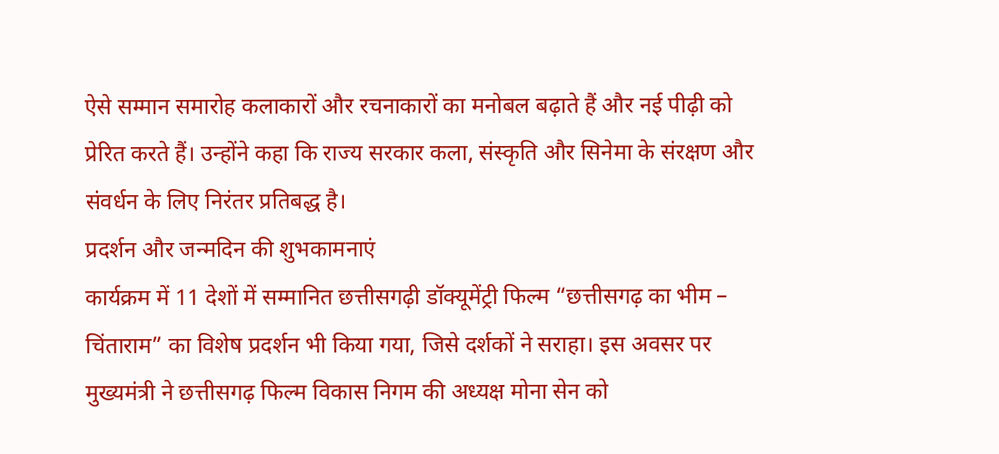ऐसे सम्मान समारोह कलाकारों और रचनाकारों का मनोबल बढ़ाते हैं और नई पीढ़ी को प्रेरित करते हैं। उन्होंने कहा कि राज्य सरकार कला, संस्कृति और सिनेमा के संरक्षण और संवर्धन के लिए निरंतर प्रतिबद्ध है।
प्रदर्शन और जन्मदिन की शुभकामनाएं
कार्यक्रम में 11 देशों में सम्मानित छत्तीसगढ़ी डॉक्यूमेंट्री फिल्म “छत्तीसगढ़ का भीम – चिंताराम” का विशेष प्रदर्शन भी किया गया, जिसे दर्शकों ने सराहा। इस अवसर पर मुख्यमंत्री ने छत्तीसगढ़ फिल्म विकास निगम की अध्यक्ष मोना सेन को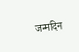जन्मदिन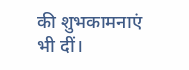की शुभकामनाएं भी दीं।